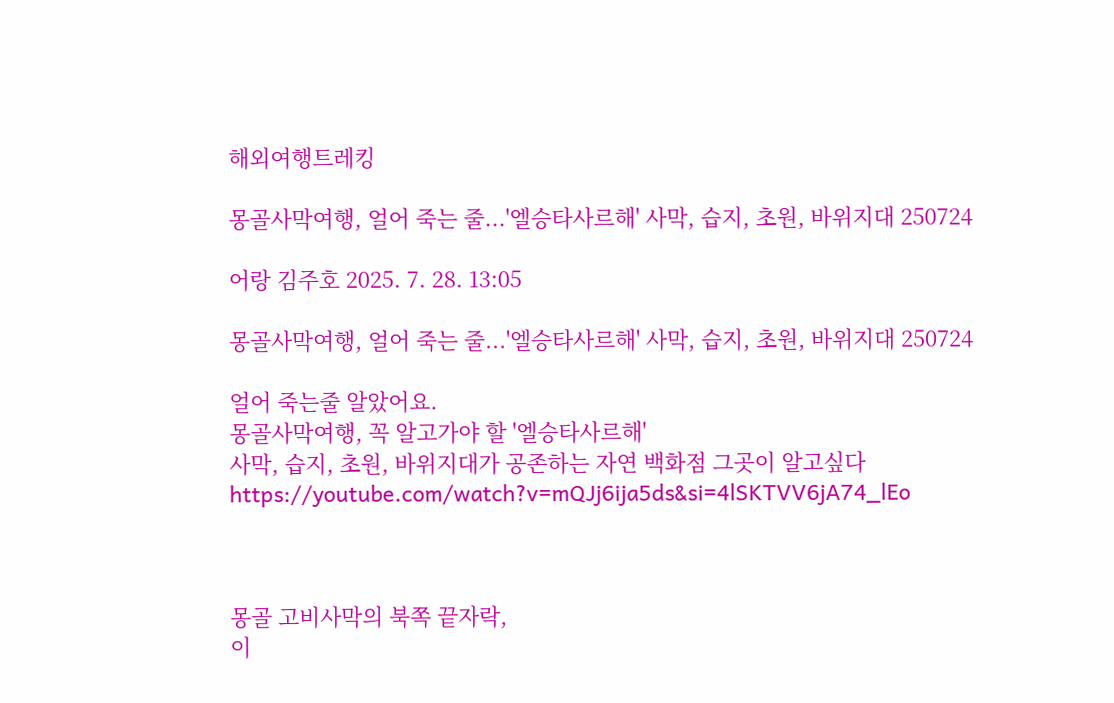해외여행트레킹

몽골사막여행, 얼어 죽는 줄...'엘승타사르해' 사막, 습지, 초원, 바위지대 250724

어랑 김주호 2025. 7. 28. 13:05

몽골사막여행, 얼어 죽는 줄...'엘승타사르해' 사막, 습지, 초원, 바위지대 250724

얼어 죽는줄 알았어요.
몽골사막여행, 꼭 알고가야 할 '엘승타사르해'
사막, 습지, 초원, 바위지대가 공존하는 자연 백화점 그곳이 알고싶다
https://youtube.com/watch?v=mQJj6ija5ds&si=4lSKTVV6jA74_lEo



몽골 고비사막의 북쪽 끝자락,
이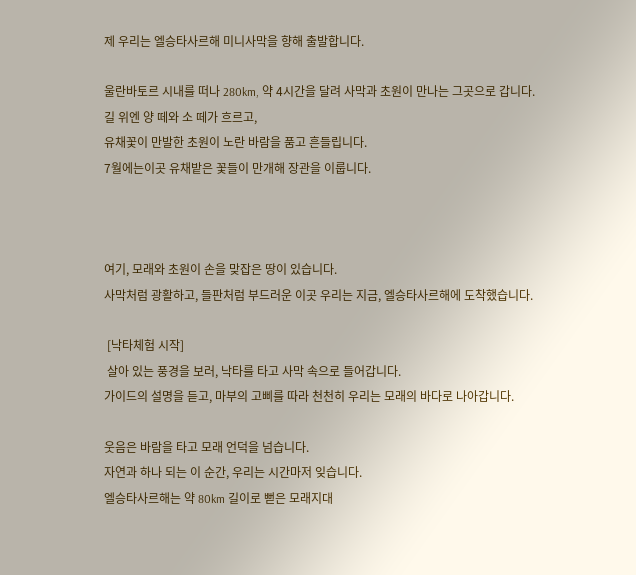제 우리는 엘승타사르해 미니사막을 향해 출발합니다.

울란바토르 시내를 떠나 280km, 약 4시간을 달려 사막과 초원이 만나는 그곳으로 갑니다.
길 위엔 양 떼와 소 떼가 흐르고,
유채꽃이 만발한 초원이 노란 바람을 품고 흔들립니다.
7월에는이곳 유채밭은 꽃들이 만개해 장관을 이룹니다.



여기, 모래와 초원이 손을 맞잡은 땅이 있습니다.
사막처럼 광활하고, 들판처럼 부드러운 이곳 우리는 지금, 엘승타사르해에 도착했습니다.

 [낙타체험 시작]
 살아 있는 풍경을 보러, 낙타를 타고 사막 속으로 들어갑니다.
가이드의 설명을 듣고, 마부의 고삐를 따라 천천히 우리는 모래의 바다로 나아갑니다.

웃음은 바람을 타고 모래 언덕을 넘습니다.
자연과 하나 되는 이 순간, 우리는 시간마저 잊습니다.
엘승타사르해는 약 80km 길이로 뻗은 모래지대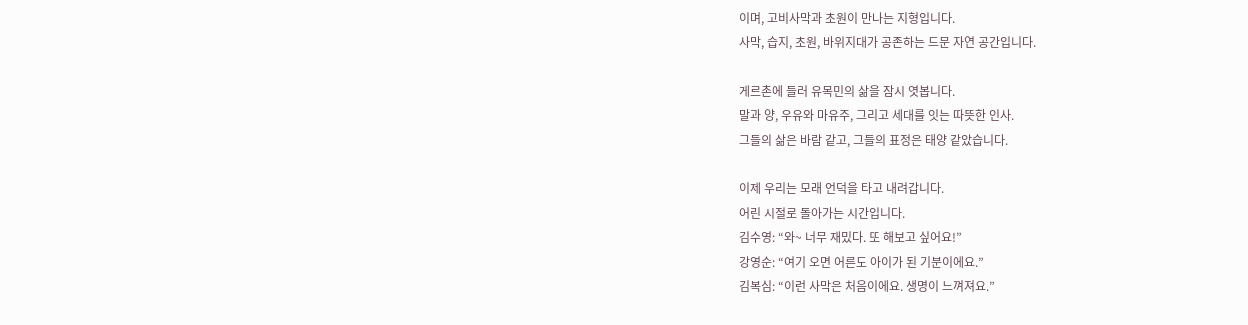이며, 고비사막과 초원이 만나는 지형입니다.
사막, 습지, 초원, 바위지대가 공존하는 드문 자연 공간입니다.

게르촌에 들러 유목민의 삶을 잠시 엿봅니다.
말과 양, 우유와 마유주, 그리고 세대를 잇는 따뜻한 인사.
그들의 삶은 바람 같고, 그들의 표정은 태양 같았습니다.

이제 우리는 모래 언덕을 타고 내려갑니다.
어린 시절로 돌아가는 시간입니다.
김수영: “와~ 너무 재밌다. 또 해보고 싶어요!”
강영순: “여기 오면 어른도 아이가 된 기분이에요.”
김복심: “이런 사막은 처음이에요. 생명이 느껴져요.”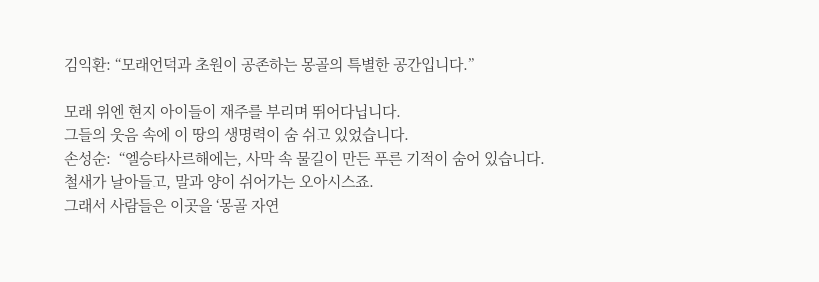김익환: “모래언덕과 초원이 공존하는 몽골의 특별한 공간입니다.”

모래 위엔 현지 아이들이 재주를 부리며 뛰어다닙니다.
그들의 웃음 속에 이 땅의 생명력이 숨 쉬고 있었습니다.
손성순:  “엘승타사르해에는, 사막 속 물길이 만든 푸른 기적이 숨어 있습니다.
철새가 날아들고, 말과 양이 쉬어가는 오아시스죠.
그래서 사람들은 이곳을 ‘몽골 자연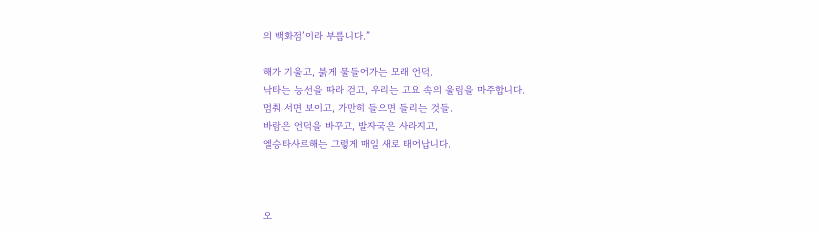의 백화점’이라 부릅니다.”

해가 기울고, 붉게 물들어가는 모래 언덕.
낙타는 능선을 따라 걷고, 우리는 고요 속의 울림을 마주합니다.
멈춰 서면 보이고, 가만히 들으면 들리는 것들.
바람은 언덕을 바꾸고, 발자국은 사라지고,
엘승타사르해는 그렇게 매일 새로 태어납니다.



오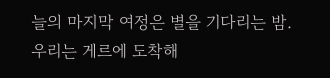늘의 마지막 여정은 별을 기다리는 밤.
우리는 게르에 도착해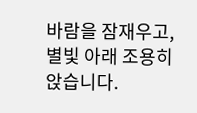바람을 잠재우고, 별빛 아래 조용히 앉습니다.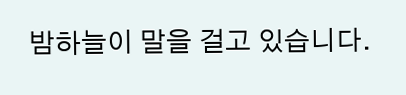밤하늘이 말을 걸고 있습니다.